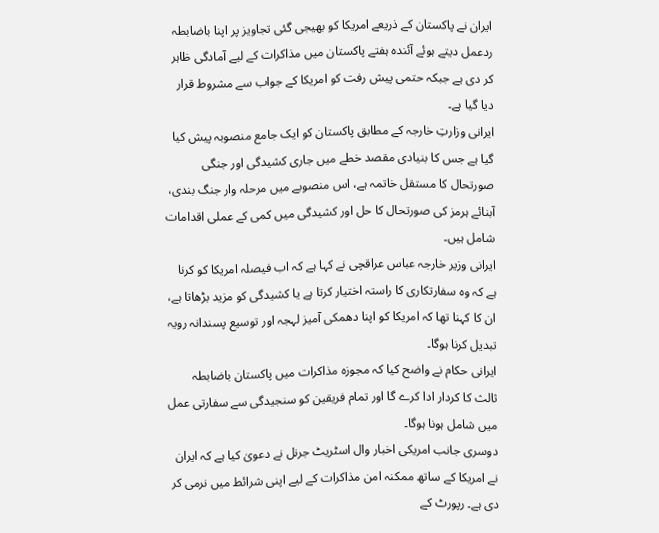ایران نے پاکستان کے ذریعے امریکا کو بھیجی گئی تجاویز پر اپنا باضابطہ ردعمل دیتے ہوئے آئندہ ہفتے پاکستان میں مذاکرات کے لیے آمادگی ظاہر کر دی ہے جبکہ حتمی پیش رفت کو امریکا کے جواب سے مشروط قرار دیا گیا ہے۔
ایرانی وزارتِ خارجہ کے مطابق پاکستان کو ایک جامع منصوبہ پیش کیا گیا ہے جس کا بنیادی مقصد خطے میں جاری کشیدگی اور جنگی صورتحال کا مستقل خاتمہ ہے، اس منصوبے میں مرحلہ وار جنگ بندی، آبنائے ہرمز کی صورتحال کا حل اور کشیدگی میں کمی کے عملی اقدامات شامل ہیں۔
ایرانی وزیر خارجہ عباس عراقچی نے کہا ہے کہ اب فیصلہ امریکا کو کرنا ہے کہ وہ سفارتکاری کا راستہ اختیار کرتا ہے یا کشیدگی کو مزید بڑھاتا ہے، ان کا کہنا تھا کہ امریکا کو اپنا دھمکی آمیز لہجہ اور توسیع پسندانہ رویہ تبدیل کرنا ہوگا۔
ایرانی حکام نے واضح کیا کہ مجوزہ مذاکرات میں پاکستان باضابطہ ثالث کا کردار ادا کرے گا اور تمام فریقین کو سنجیدگی سے سفارتی عمل میں شامل ہونا ہوگا۔
دوسری جانب امریکی اخبار وال اسٹریٹ جرنل نے دعویٰ کیا ہے کہ ایران نے امریکا کے ساتھ ممکنہ امن مذاکرات کے لیے اپنی شرائط میں نرمی کر دی ہے۔ رپورٹ کے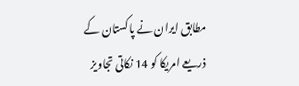مطابق ایران نے پاکستان کے ذریعے امریکا کو 14 نکاتی تجاویز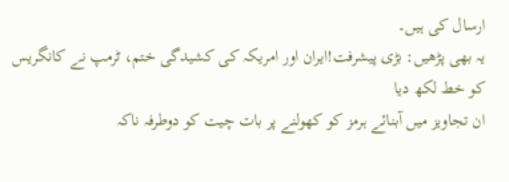ارسال کی ہیں۔
یہ بھی پڑھیں: بڑی پیشرفت!ایران اور امریکہ کی کشیدگی ختم، ٹرمپ نے کانگریس کو خط لکھ دیا
ان تجاویز میں آبنائے ہرمز کو کھولنے پر بات چیت کو دوطرفہ ناکہ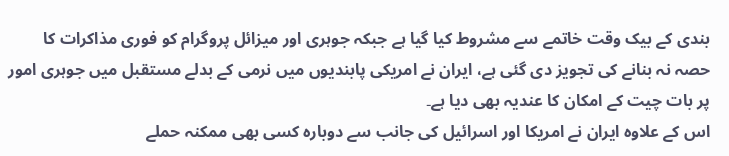بندی کے بیک وقت خاتمے سے مشروط کیا گیا ہے جبکہ جوہری اور میزائل پروگرام کو فوری مذاکرات کا حصہ نہ بنانے کی تجویز دی گئی ہے، ایران نے امریکی پابندیوں میں نرمی کے بدلے مستقبل میں جوہری امور پر بات چیت کے امکان کا عندیہ بھی دیا ہے۔
اس کے علاوہ ایران نے امریکا اور اسرائیل کی جانب سے دوبارہ کسی بھی ممکنہ حملے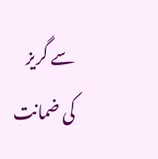سے گریز کی ضمانت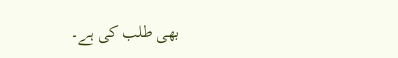بھی طلب کی ہے۔